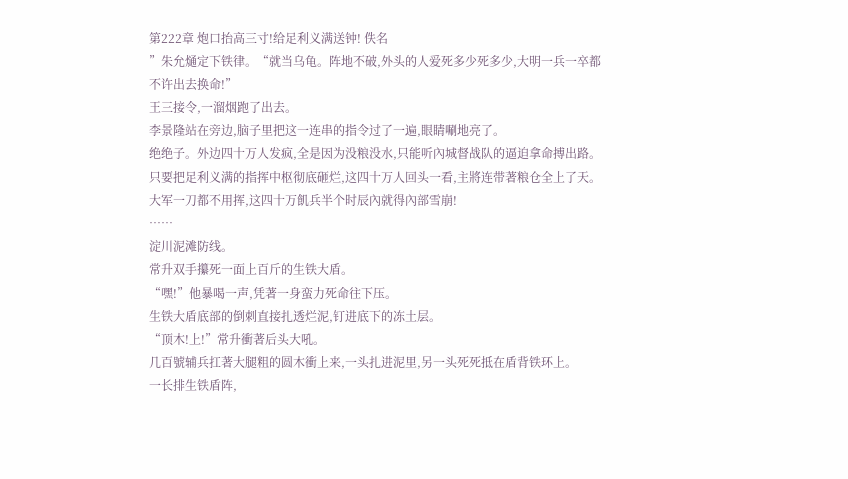第222章 炮口抬高三寸!给足利义满送钟! 佚名
”朱允熥定下铁律。“就当乌龟。阵地不破,外头的人爱死多少死多少,大明一兵一卒都不许出去换命!”
王三接令,一溜烟跑了出去。
李景隆站在旁边,脑子里把这一连串的指令过了一遍,眼睛唰地亮了。
绝绝子。外边四十万人发疯,全是因为没粮没水,只能听內城督战队的逼迫拿命搏出路。
只要把足利义满的指挥中枢彻底砸烂,这四十万人回头一看,主將连带著粮仓全上了天。
大军一刀都不用挥,这四十万飢兵半个时辰內就得內部雪崩!
……
淀川泥滩防线。
常升双手攥死一面上百斤的生铁大盾。
“嘿!”他暴喝一声,凭著一身蛮力死命往下压。
生铁大盾底部的倒刺直接扎透烂泥,钉进底下的冻土层。
“顶木!上!”常升衝著后头大吼。
几百號辅兵扛著大腿粗的圆木衝上来,一头扎进泥里,另一头死死抵在盾背铁环上。
一长排生铁盾阵,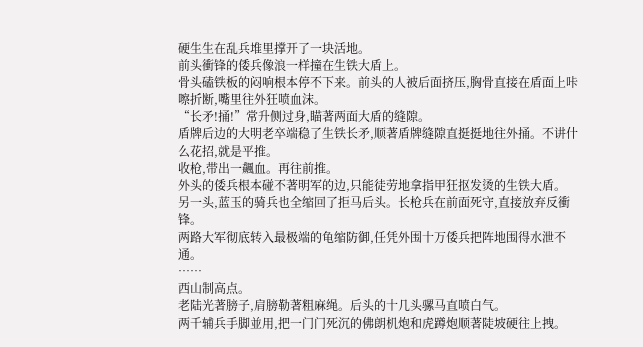硬生生在乱兵堆里撑开了一块活地。
前头衝锋的倭兵像浪一样撞在生铁大盾上。
骨头磕铁板的闷响根本停不下来。前头的人被后面挤压,胸骨直接在盾面上咔嚓折断,嘴里往外狂喷血沫。
“长矛!捅!”常升侧过身,瞄著两面大盾的缝隙。
盾牌后边的大明老卒端稳了生铁长矛,顺著盾牌缝隙直挺挺地往外捅。不讲什么花招,就是平推。
收枪,带出一飆血。再往前推。
外头的倭兵根本碰不著明军的边,只能徒劳地拿指甲狂抠发烫的生铁大盾。
另一头,蓝玉的骑兵也全缩回了拒马后头。长枪兵在前面死守,直接放弃反衝锋。
两路大军彻底转入最极端的龟缩防御,任凭外围十万倭兵把阵地围得水泄不通。
……
西山制高点。
老陆光著膀子,肩膀勒著粗麻绳。后头的十几头骡马直喷白气。
两千辅兵手脚並用,把一门门死沉的佛朗机炮和虎蹲炮顺著陡坡硬往上拽。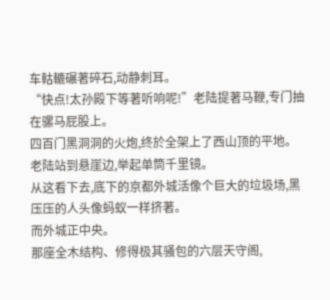车軲轆碾著碎石,动静刺耳。
“快点!太孙殿下等著听响呢!”老陆提著马鞭,专门抽在骡马屁股上。
四百门黑洞洞的火炮,终於全架上了西山顶的平地。
老陆站到悬崖边,举起单筒千里镜。
从这看下去,底下的京都外城活像个巨大的垃圾场,黑压压的人头像蚂蚁一样挤著。
而外城正中央。
那座全木结构、修得极其骚包的六层天守阁,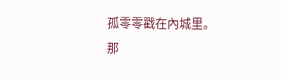孤零零戳在內城里。
那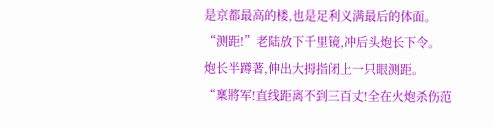是京都最高的楼,也是足利义满最后的体面。
“测距!”老陆放下千里镜,冲后头炮长下令。
炮长半蹲著,伸出大拇指闭上一只眼测距。
“稟將军!直线距离不到三百丈!全在火炮杀伤范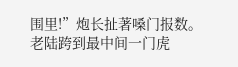围里!”炮长扯著嗓门报数。
老陆跨到最中间一门虎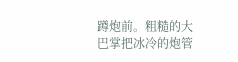蹲炮前。粗糙的大巴掌把冰冷的炮管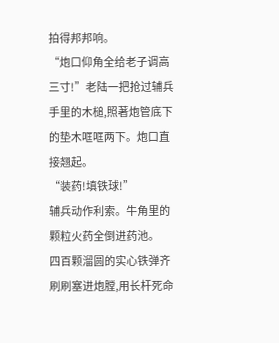拍得邦邦响。
“炮口仰角全给老子调高三寸!”老陆一把抢过辅兵手里的木槌,照著炮管底下的垫木哐哐两下。炮口直接翘起。
“装药!填铁球!”
辅兵动作利索。牛角里的颗粒火药全倒进药池。
四百颗溜圆的实心铁弹齐刷刷塞进炮膛,用长杆死命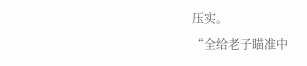压实。
“全给老子瞄准中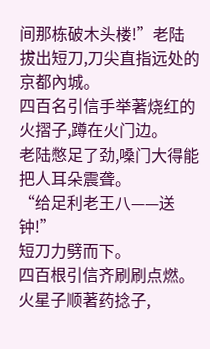间那栋破木头楼!”老陆拔出短刀,刀尖直指远处的京都內城。
四百名引信手举著烧红的火摺子,蹲在火门边。
老陆憋足了劲,嗓门大得能把人耳朵震聋。
“给足利老王八——送钟!”
短刀力劈而下。
四百根引信齐刷刷点燃。火星子顺著药捻子,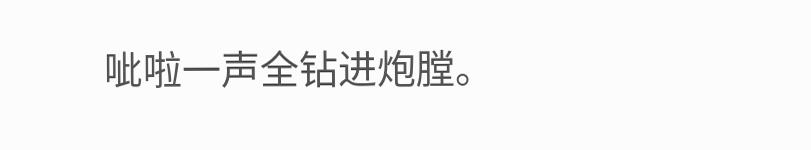呲啦一声全钻进炮膛。